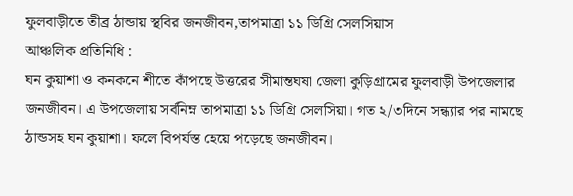ফুলবাড়ীতে তীব্র ঠান্ডায় স্থবির জনজীবন,তাপমাত্রা ১১ ডিগ্রি সেলসিয়াস
আঞ্চলিক প্রতিনিধি :
ঘন কুয়াশা ও কনকনে শীতে কাঁপছে উত্তরের সীমান্তঘষা জেলা কুড়িগ্রামের ফুলবাড়ী উপজেলার জনজীবন। এ উপজেলায় সর্বনিম্ন তাপমাত্রা ১১ ডিগ্রি সেলসিয়া। গত ২/৩দিনে সন্ধ্যার পর নামছে ঠান্ডসহ ঘন কুয়াশা। ফলে বিপর্যস্ত হেয়ে পড়েছে জনজীবন।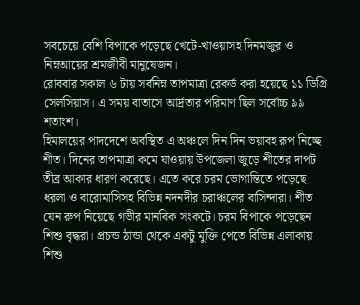সবচেয়ে বেশি বিপাকে পড়েছে খেটে-খাওয়াসহ দিনমজুর ও নিম্নআয়ের শ্রমজীবী মানুষেজন।
রোববার সকাল ৬ টায় সর্বনিম্ন তাপমাত্রা রেকর্ড করা হয়েছে ১১ ডিগ্রি সেলসিয়াস। এ সময় বাতাসে আর্দ্রতার পরিমাণ ছিল সর্বোচ্চ ৯৯ শতাংশ।
হিমালয়ের পাদদেশে অবস্থিত এ অঞ্চলে দিন দিন ভয়াবহ রূপ নিচ্ছে শীত। দিনের তাপমাত্রা কমে যাওয়ায় উপজেলা জুড়ে শীতের দাপট তীব্র আকার ধারণ করেছে। এতে করে চরম ভোগান্তিতে পড়েছে ধরলা ও বারোমাসিসহ বিভিন্ন নদনদীর চরাঞ্চলের বাসিন্দারা। শীত যেন রুপ নিয়েছে গভীর মানবিক সংকটে। চরম বিপাকে পড়েছেন শিশু বৃদ্ধরা। প্রচন্ড ঠান্ডা থেকে একটু মুক্তি পেতে বিভিন্ন এলাকায় শিশু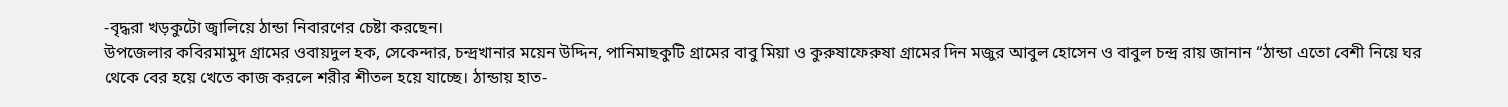-বৃদ্ধরা খড়কুটো জ্বালিয়ে ঠান্ডা নিবারণের চেষ্টা করছেন।
উপজেলার কবিরমামুদ গ্রামের ওবায়দুল হক, সেকেন্দার, চন্দ্রখানার ময়েন উদ্দিন, পানিমাছকুটি গ্রামের বাবু মিয়া ও কুরুষাফেরুষা গ্রামের দিন মজুর আবুল হোসেন ও বাবুল চন্দ্র রায় জানান “ঠান্ডা এতো বেশী নিয়ে ঘর থেকে বের হয়ে খেতে কাজ করলে শরীর শীতল হয়ে যাচ্ছে। ঠান্ডায় হাত-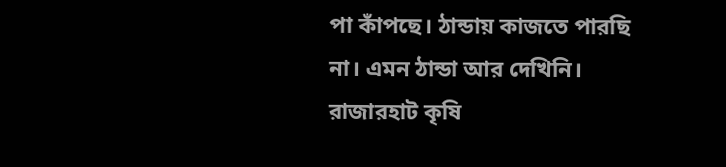পা কাঁপছে। ঠান্ডায় কাজতে পারছি না। এমন ঠান্ডা আর দেখিনি।
রাজারহাট কৃষি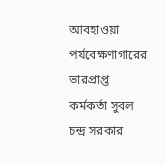আবহাওয়া পর্যবেক্ষণাগারের ভারপ্রাপ্ত কর্মকর্তা সুবল চন্দ্র সরকার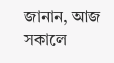জানান, আজ সকালে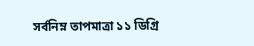সর্বনিম্ন তাপমাত্রা ১১ ডিগ্রি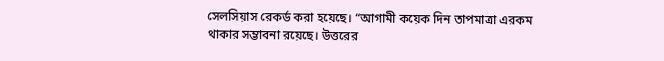সেলসিয়াস রেকর্ড করা হয়েছে। “আগামী কয়েক দিন তাপমাত্রা এরকম থাকার সম্ভাবনা রয়েছে। উত্তরের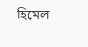হিমেল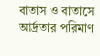বাতাস ও বাতাসে আর্দ্রতার পরিমাণ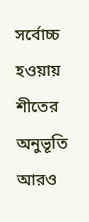সর্বোচ্চ হওয়ায় শীতের অনুভূতি আরও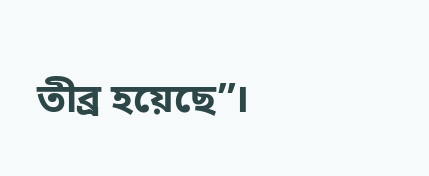তীব্র হয়েছে”।